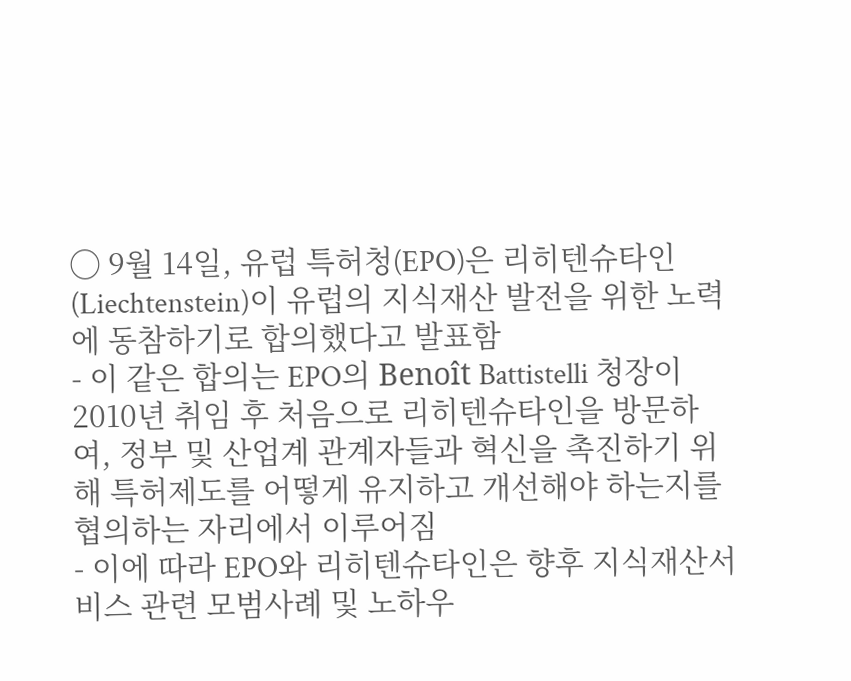◯ 9월 14일, 유럽 특허청(EPO)은 리히텐슈타인(Liechtenstein)이 유럽의 지식재산 발전을 위한 노력에 동참하기로 합의했다고 발표함
- 이 같은 합의는 EPO의 Benoît Battistelli 청장이 2010년 취임 후 처음으로 리히텐슈타인을 방문하여, 정부 및 산업계 관계자들과 혁신을 촉진하기 위해 특허제도를 어떻게 유지하고 개선해야 하는지를 협의하는 자리에서 이루어짐
- 이에 따라 EPO와 리히텐슈타인은 향후 지식재산서비스 관련 모범사례 및 노하우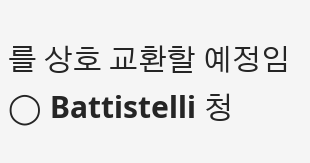를 상호 교환할 예정임
◯ Battistelli 청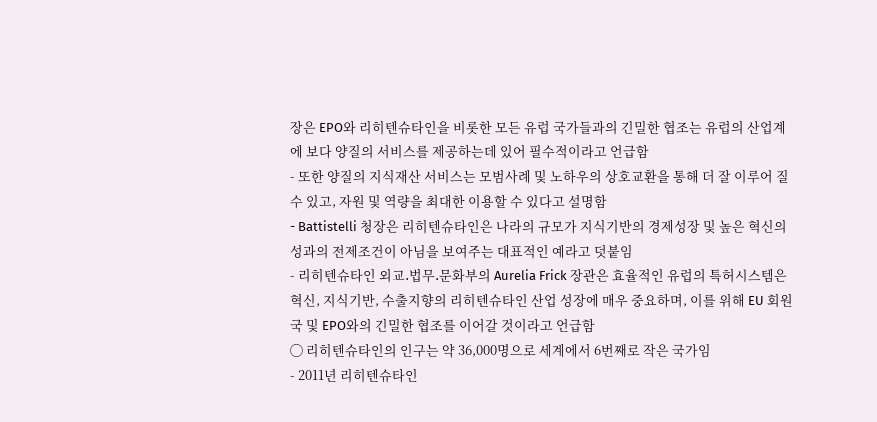장은 EPO와 리히텐슈타인을 비롯한 모든 유럽 국가들과의 긴밀한 협조는 유럽의 산업계에 보다 양질의 서비스를 제공하는데 있어 필수적이라고 언급함
- 또한 양질의 지식재산 서비스는 모범사례 및 노하우의 상호교환을 통해 더 잘 이루어 질 수 있고, 자원 및 역량을 최대한 이용할 수 있다고 설명함
- Battistelli 청장은 리히텐슈타인은 나라의 규모가 지식기반의 경제성장 및 높은 혁신의 성과의 전제조건이 아님을 보여주는 대표적인 예라고 덧붙임
- 리히텐슈타인 외교․법무․문화부의 Aurelia Frick 장관은 효율적인 유럽의 특허시스템은 혁신, 지식기반, 수출지향의 리히텐슈타인 산업 성장에 매우 중요하며, 이를 위해 EU 회원국 및 EPO와의 긴밀한 협조를 이어갈 것이라고 언급함
◯ 리히텐슈타인의 인구는 약 36,000명으로 세계에서 6번째로 작은 국가임
- 2011년 리히텐슈타인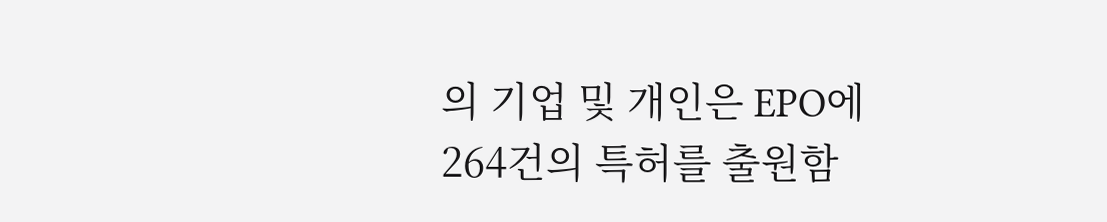의 기업 및 개인은 EPO에 264건의 특허를 출원함